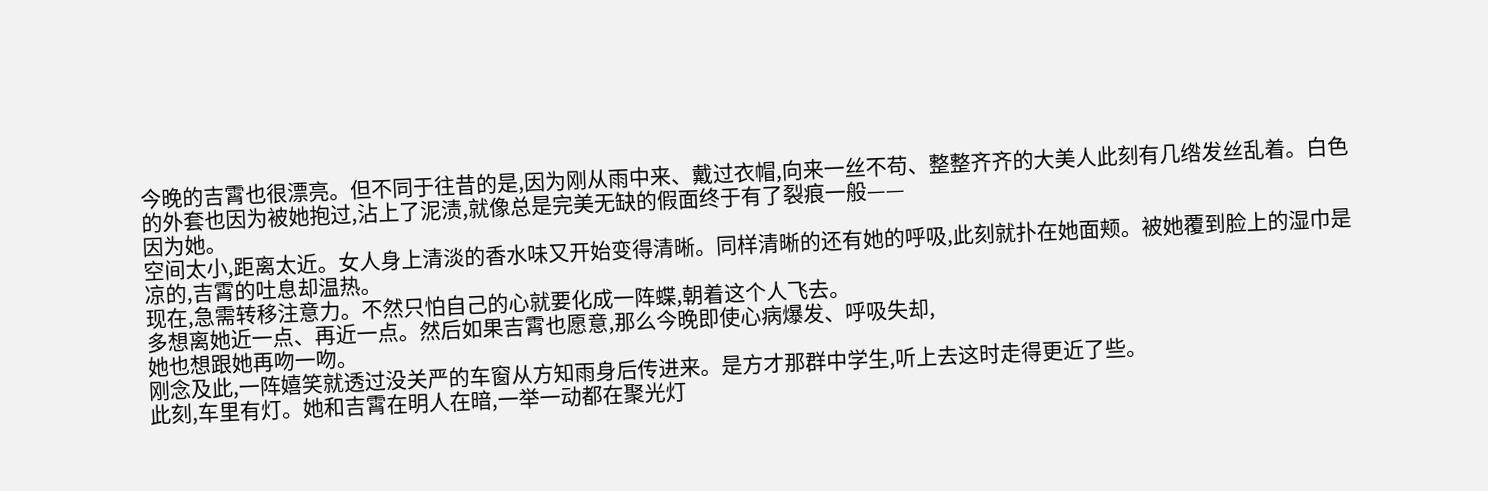今晚的吉霄也很漂亮。但不同于往昔的是,因为刚从雨中来、戴过衣帽,向来一丝不苟、整整齐齐的大美人此刻有几绺发丝乱着。白色的外套也因为被她抱过,沾上了泥渍,就像总是完美无缺的假面终于有了裂痕一般——
因为她。
空间太小,距离太近。女人身上清淡的香水味又开始变得清晰。同样清晰的还有她的呼吸,此刻就扑在她面颊。被她覆到脸上的湿巾是凉的,吉霄的吐息却温热。
现在,急需转移注意力。不然只怕自己的心就要化成一阵蝶,朝着这个人飞去。
多想离她近一点、再近一点。然后如果吉霄也愿意,那么今晚即使心病爆发、呼吸失却,
她也想跟她再吻一吻。
刚念及此,一阵嬉笑就透过没关严的车窗从方知雨身后传进来。是方才那群中学生,听上去这时走得更近了些。
此刻,车里有灯。她和吉霄在明人在暗,一举一动都在聚光灯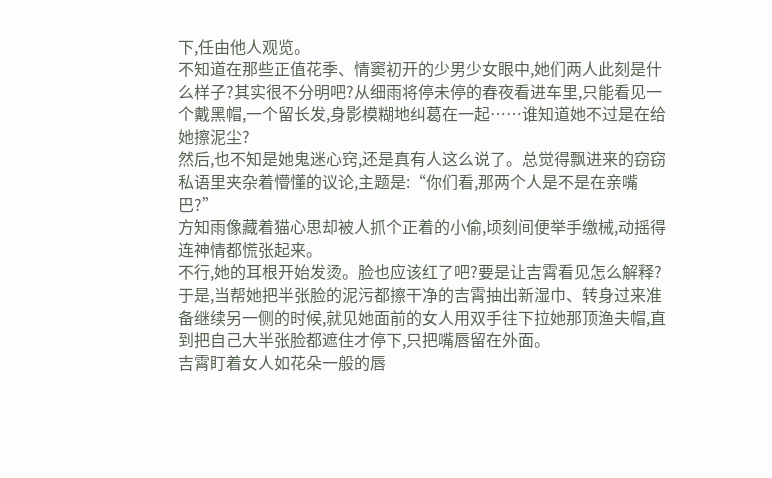下,任由他人观览。
不知道在那些正值花季、情窦初开的少男少女眼中,她们两人此刻是什么样子?其实很不分明吧?从细雨将停未停的春夜看进车里,只能看见一个戴黑帽,一个留长发,身影模糊地纠葛在一起……谁知道她不过是在给她擦泥尘?
然后,也不知是她鬼迷心窍,还是真有人这么说了。总觉得飘进来的窃窃私语里夹杂着懵懂的议论,主题是:“你们看,那两个人是不是在亲嘴巴?”
方知雨像藏着猫心思却被人抓个正着的小偷,顷刻间便举手缴械,动摇得连神情都慌张起来。
不行,她的耳根开始发烫。脸也应该红了吧?要是让吉霄看见怎么解释?
于是,当帮她把半张脸的泥污都擦干净的吉霄抽出新湿巾、转身过来准备继续另一侧的时候,就见她面前的女人用双手往下拉她那顶渔夫帽,直到把自己大半张脸都遮住才停下,只把嘴唇留在外面。
吉霄盯着女人如花朵一般的唇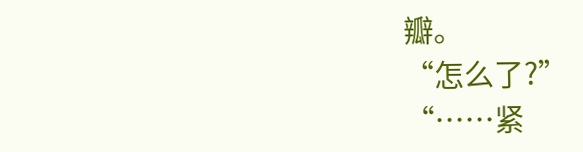瓣。
“怎么了?”
“……紧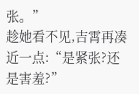张。”
趁她看不见,吉霄再凑近一点:“是紧张?还是害羞?”